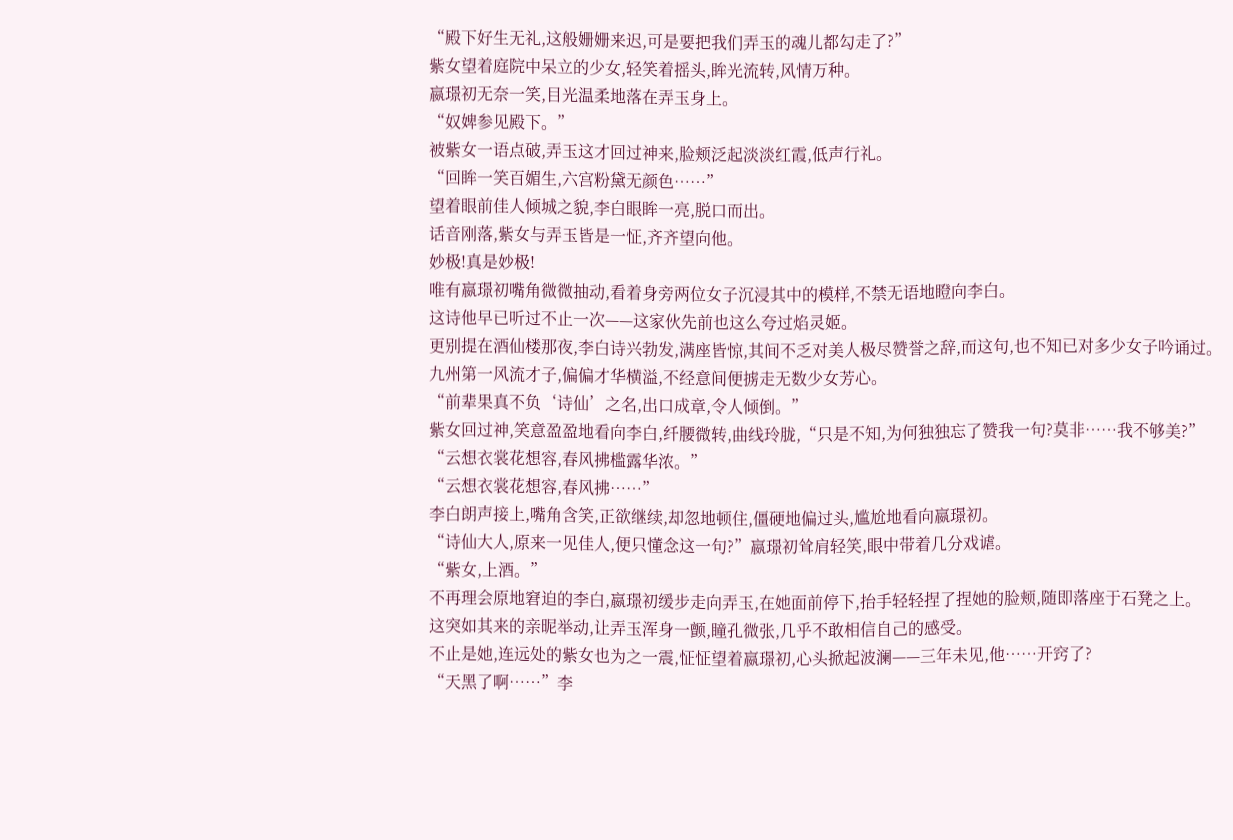“殿下好生无礼,这般姗姗来迟,可是要把我们弄玉的魂儿都勾走了?”
紫女望着庭院中呆立的少女,轻笑着摇头,眸光流转,风情万种。
嬴璟初无奈一笑,目光温柔地落在弄玉身上。
“奴婢参见殿下。”
被紫女一语点破,弄玉这才回过神来,脸颊泛起淡淡红霞,低声行礼。
“回眸一笑百媚生,六宫粉黛无颜色……”
望着眼前佳人倾城之貌,李白眼眸一亮,脱口而出。
话音刚落,紫女与弄玉皆是一怔,齐齐望向他。
妙极!真是妙极!
唯有嬴璟初嘴角微微抽动,看着身旁两位女子沉浸其中的模样,不禁无语地瞪向李白。
这诗他早已听过不止一次——这家伙先前也这么夸过焰灵姬。
更别提在酒仙楼那夜,李白诗兴勃发,满座皆惊,其间不乏对美人极尽赞誉之辞,而这句,也不知已对多少女子吟诵过。
九州第一风流才子,偏偏才华横溢,不经意间便掳走无数少女芳心。
“前辈果真不负‘诗仙’之名,出口成章,令人倾倒。”
紫女回过神,笑意盈盈地看向李白,纤腰微转,曲线玲胧,“只是不知,为何独独忘了赞我一句?莫非……我不够美?”
“云想衣裳花想容,春风拂槛露华浓。”
“云想衣裳花想容,春风拂……”
李白朗声接上,嘴角含笑,正欲继续,却忽地顿住,僵硬地偏过头,尴尬地看向嬴璟初。
“诗仙大人,原来一见佳人,便只懂念这一句?”嬴璟初耸肩轻笑,眼中带着几分戏谑。
“紫女,上酒。”
不再理会原地窘迫的李白,嬴璟初缓步走向弄玉,在她面前停下,抬手轻轻捏了捏她的脸颊,随即落座于石凳之上。
这突如其来的亲昵举动,让弄玉浑身一颤,瞳孔微张,几乎不敢相信自己的感受。
不止是她,连远处的紫女也为之一震,怔怔望着嬴璟初,心头掀起波澜——三年未见,他……开窍了?
“天黑了啊……”李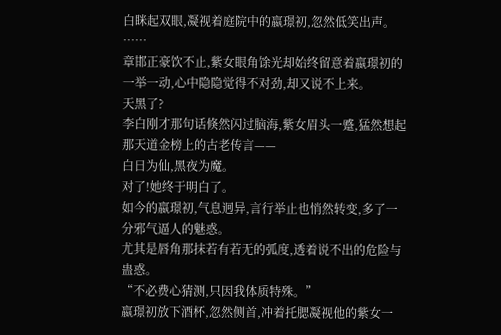白眯起双眼,凝视着庭院中的嬴璟初,忽然低笑出声。
……
章邯正豪饮不止,紫女眼角馀光却始终留意着嬴璟初的一举一动,心中隐隐觉得不对劲,却又说不上来。
天黑了?
李白刚才那句话倏然闪过脑海,紫女眉头一蹙,猛然想起那天道金榜上的古老传言——
白日为仙,黑夜为魔。
对了!她终于明白了。
如今的嬴璟初,气息迥异,言行举止也悄然转变,多了一分邪气逼人的魅惑。
尤其是唇角那抹若有若无的弧度,透着说不出的危险与蛊惑。
“不必费心猜测,只因我体质特殊。”
嬴璟初放下酒杯,忽然侧首,冲着托腮凝视他的紫女一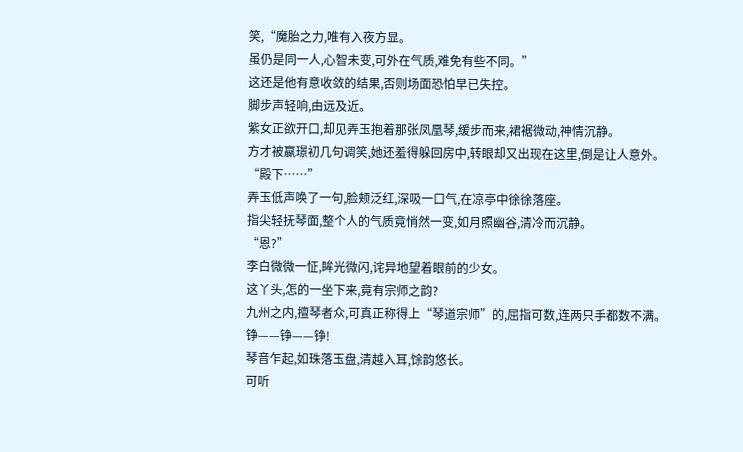笑,“魔胎之力,唯有入夜方显。
虽仍是同一人,心智未变,可外在气质,难免有些不同。”
这还是他有意收敛的结果,否则场面恐怕早已失控。
脚步声轻响,由远及近。
紫女正欲开口,却见弄玉抱着那张凤凰琴,缓步而来,裙裾微动,神情沉静。
方才被嬴璟初几句调笑,她还羞得躲回房中,转眼却又出现在这里,倒是让人意外。
“殿下……”
弄玉低声唤了一句,脸颊泛红,深吸一口气,在凉亭中徐徐落座。
指尖轻抚琴面,整个人的气质竟悄然一变,如月照幽谷,清冷而沉静。
“恩?”
李白微微一怔,眸光微闪,诧异地望着眼前的少女。
这丫头,怎的一坐下来,竟有宗师之韵?
九州之内,擅琴者众,可真正称得上“琴道宗师”的,屈指可数,连两只手都数不满。
铮——铮——铮!
琴音乍起,如珠落玉盘,清越入耳,馀韵悠长。
可听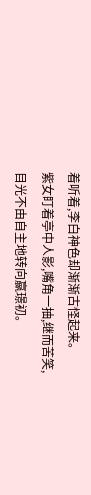着听着,李白神色却渐渐古怪起来。
紫女盯着亭中人影,嘴角一抽,继而苦笑,目光不由自主地转向嬴璟初。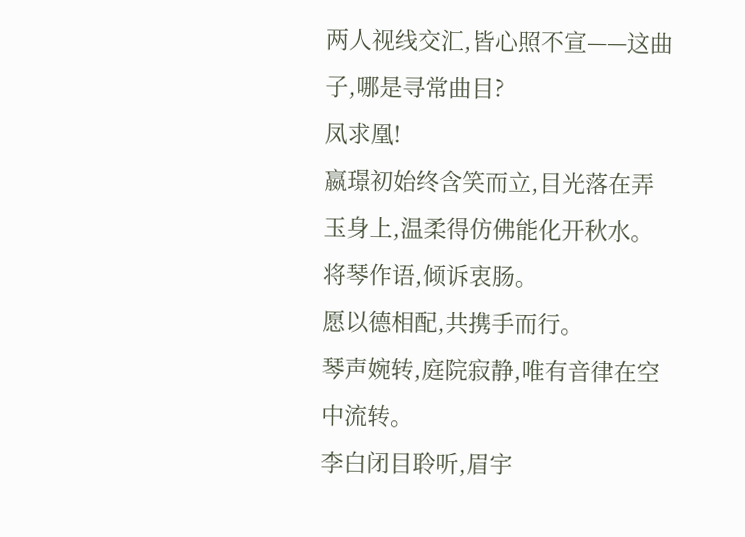两人视线交汇,皆心照不宣——这曲子,哪是寻常曲目?
凤求凰!
嬴璟初始终含笑而立,目光落在弄玉身上,温柔得仿佛能化开秋水。
将琴作语,倾诉衷肠。
愿以德相配,共携手而行。
琴声婉转,庭院寂静,唯有音律在空中流转。
李白闭目聆听,眉宇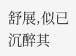舒展,似已沉醉其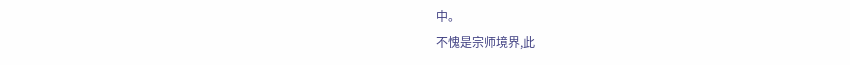中。
不愧是宗师境界,此